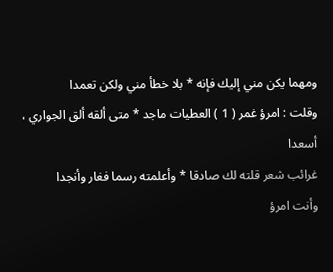ومهما يكن مني إليك فإنه * بلا خطأ مني ولكن تعمدا
وقلت : امرؤ غمر ( 1 ) العطيات ماجد * متى ألقه ألق الجواري ، أسعدا
غرائب شعر قلته لك صادقا * وأعلمته رسما فغار وأنجدا
وأنت امرؤ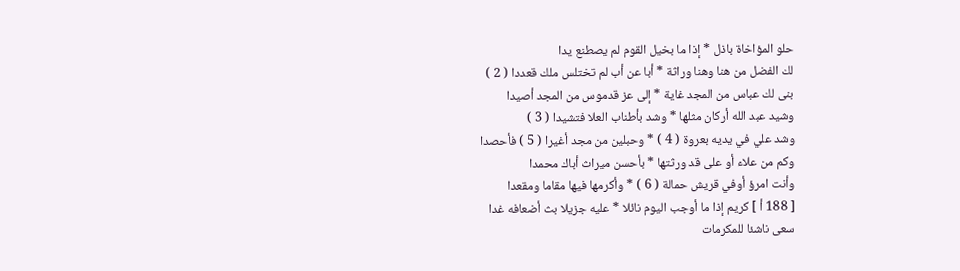حلو المؤاخاة باذل * إذا ما بخيل القوم لم يصطنع يدا
لك الفضل من هنا وهنا وراثة * أبا عن أب لم تختلس ملك قعددا ( 2 )
بنى لك عباس من المجد غاية * إلى عز قدموس من المجد أصيدا
وشيد عبد الله أركان مثلها * وشد بأطناب العلا فتشيدا ( 3 )
وشد علي في يديه بعروة ( 4 ) * وحبلين من مجد أغيرا ( 5 ) فأحصدا
وكم من علاء أو على قد ورثتها * بأحسن ميراث أباك محمدا
وأنت امرؤ أوفي قريش حمالة ( 6 ) * وأكرمها فيها مقاما ومقعدا
[ 188 أ ] كريم إذا ما أوجب اليوم نائلا * عليه جزيلا بث أضعافه غدا
سعى ناشئا للمكرمات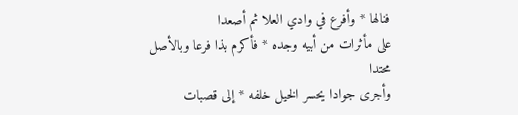فنالها * وأفرع في وادي العلا ثم أصعدا
على مأثرات من أبيه وجده * فأكرم بذا فرعا وبالأصل محتدا
وأجرى جوادا يحسر الخيل خلفه * إلى قصبات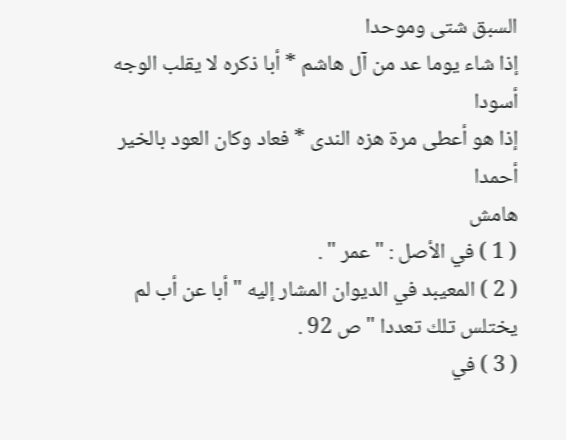السبق شتى وموحدا
إذا شاء يوما عد من آل هاشم * أبا ذكره لا يقلب الوجه أسودا
إذا هو أعطى مرة هزه الندى * فعاد وكان العود بالخير أحمدا
هامش
( 1 ) في الأصل : " عمر " .
( 2 ) المعيبد في الديوان المشار إليه " أبا عن أب لم يختلس تلك تعددا " ص 92 .
( 3 ) في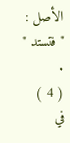الأصل : " فتستد " .
( 4 ) في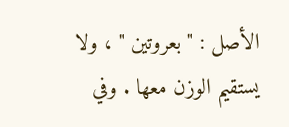الأصل : " بعروتين " ، ولا يستقيم الوزن معها . وفي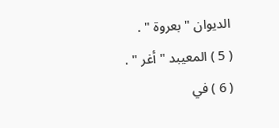الديوان " بعروة " .
( 5 ) المعيبد " أغر " .
( 6 ) في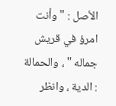الأصل : " وأنت امرؤ في قريش جماله " ، والحمالة : الدية ، وانظر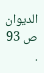الديوان ص 93 .